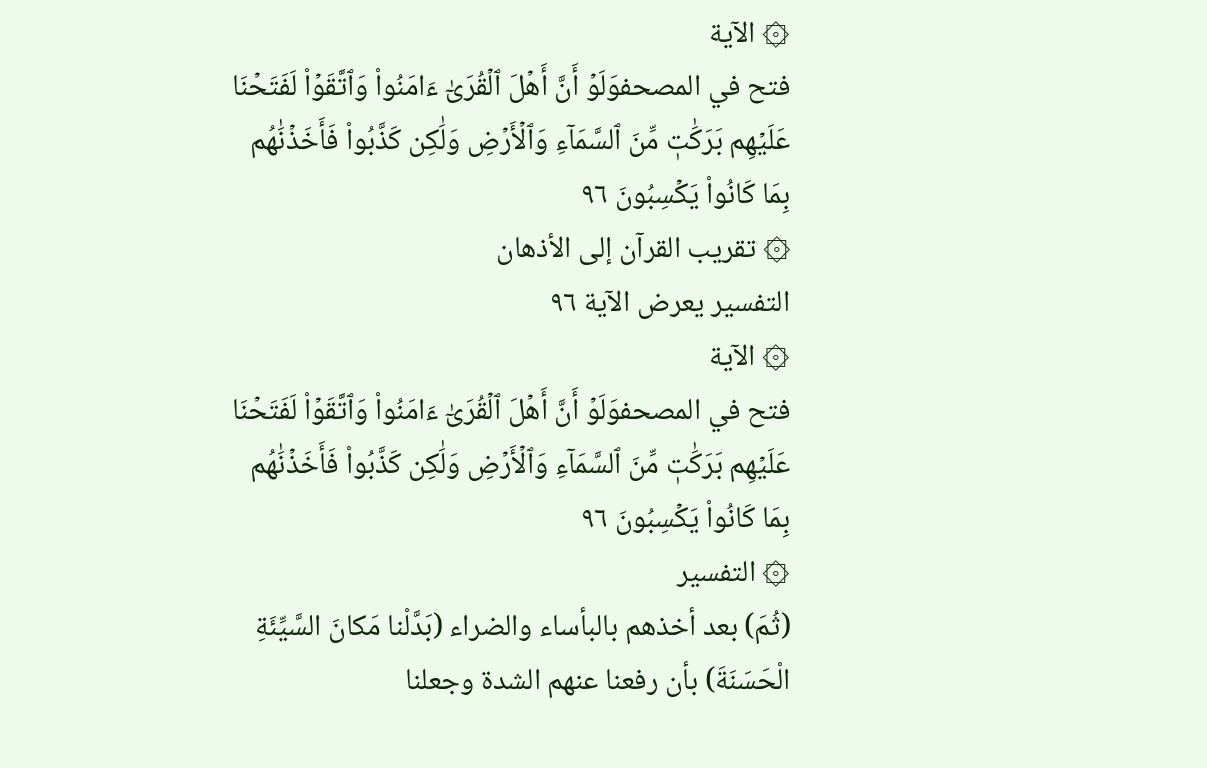۞ الآية
فتح في المصحفوَلَوۡ أَنَّ أَهۡلَ ٱلۡقُرَىٰٓ ءَامَنُواْ وَٱتَّقَوۡاْ لَفَتَحۡنَا عَلَيۡهِم بَرَكَٰتٖ مِّنَ ٱلسَّمَآءِ وَٱلۡأَرۡضِ وَلَٰكِن كَذَّبُواْ فَأَخَذۡنَٰهُم بِمَا كَانُواْ يَكۡسِبُونَ ٩٦
۞ تقريب القرآن إلى الأذهان
التفسير يعرض الآية ٩٦
۞ الآية
فتح في المصحفوَلَوۡ أَنَّ أَهۡلَ ٱلۡقُرَىٰٓ ءَامَنُواْ وَٱتَّقَوۡاْ لَفَتَحۡنَا عَلَيۡهِم بَرَكَٰتٖ مِّنَ ٱلسَّمَآءِ وَٱلۡأَرۡضِ وَلَٰكِن كَذَّبُواْ فَأَخَذۡنَٰهُم بِمَا كَانُواْ يَكۡسِبُونَ ٩٦
۞ التفسير
(ثُمَ) بعد أخذهم بالبأساء والضراء (بَدَّلْنا مَكانَ السَّيِّئَةِ الْحَسَنَةَ) بأن رفعنا عنهم الشدة وجعلنا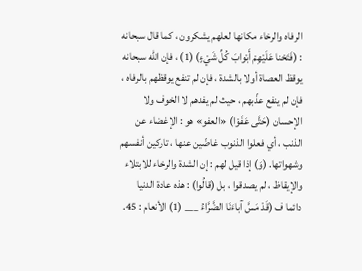الرفاه والرخاء مكانها لعلهم يشكرون ، كما قال سبحانه : (فَتَحْنا عَلَيْهِمْ أَبْوابَ كُلِّ شَيْءٍ) (1) ، فإن الله سبحانه يوقظ العصاة أولا بالشدة ، فإن لم تنفع يوقظهم بالرفاه ، فإن لم ينفع عذّبهم ، حيث لم يفدهم لا الخوف ولا الإحسان (حَتَّى عَفَوْا) «العفو» هو : الإغضاء عن الذنب ، أي فعلوا الذنوب غاضّين عنها ، تاركين أنفسهم وشهواتها. (وَ) إذا قيل لهم : إن الشدة والرخاء للابتلاء والإيقاظ ، لم يصدقوا ، بل (قالُوا) : هذه عادة الدنيا دائما ف (قَدْ مَسَّ آباءَنَا الضَّرَّاءُ ___ (1) الأنعام : 45.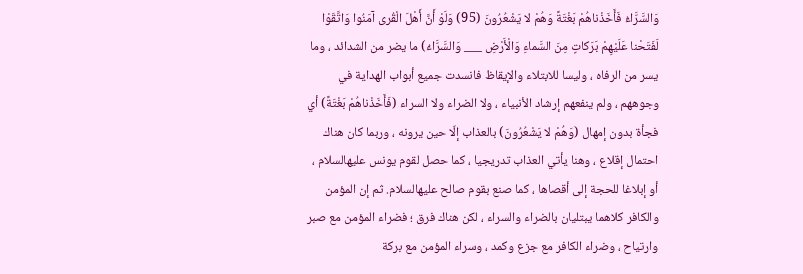وَالسَّرَّاءُ فَأَخَذْناهُمْ بَغْتَةً وَهُمْ لا يَشْعُرُونَ (95) وَلَوْ أَنَّ أَهْلَ الْقُرى آمَنُوا وَاتَّقَوْا لَفَتَحْنا عَلَيْهِمْ بَرَكاتٍ مِنَ السَّماءِ وَالْأَرْضِ ___ وَالسَّرَّاءُ) ما يضر من الشدائد ، وما يسر من الرفاه ، وليسا للابتلاء والإيقاظ فانسدت جميع أبواب الهداية في وجوههم ، ولم ينفعهم إرشاد الأنبياء ، ولا الضراء ولا السراء (فَأَخَذْناهُمْ بَغْتَةً) أي فجأة بدون إمهال (وَهُمْ لا يَشْعُرُونَ) بالعذاب إلّا حين يرونه ، وربما كان هناك احتمال إقلاع ، وهنا يأتي العذاب تدريجيا ، كما حصل لقوم يونس عليهالسلام ، أو إبلاغا للحجة إلى أقصاها ، كما صنع بقوم صالح عليهالسلام. ثم إن المؤمن والكافر كلاهما يبتليان بالضراء والسراء ، لكن هناك فرق ؛ فضراء المؤمن مع صبر وارتياح ، وضراء الكافر مع جزع وكمد ، وسراء المؤمن مع بركة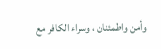وأمن واطمئنان ، وسراء الكافر مع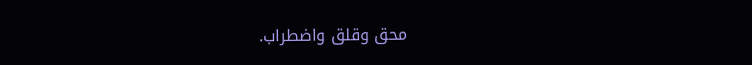محق وقلق واضطراب.